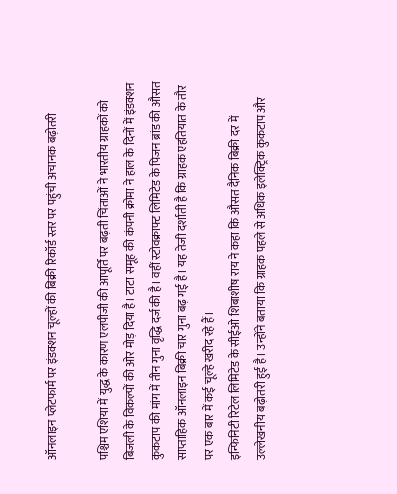ऑनलाइन प्लेटफार्म पर इंडक्शन चूल्हों की बिक्री रिकॉर्ड स्तर पर पहुंची अचानक बढ़ोतरी

पश्चिम एशिया में युद्ध के कारण एलपीजी की आपूर्ति पर बढ़ती चिंताओं ने भारतीय ग्राहकों को बिजली के विकल्पों की ओर मोड़ दिया है। टाटा समूह की कंपनी क्रोमा ने हाल के दिनों में इंडक्शन कुकटाप की मांग में तीन गुना वृद्धि दर्ज की है। वहीं स्टोवक्राफ्ट लिमिटेड के पिजन ब्रांड की औसत साप्ताहिक ऑनलाइन बिक्री चार गुना बढ़ गई है। यह तेजी दर्शाती है कि ग्राहक एहतियात के तौर पर एक बार में कई चूल्हे खरीद रहे हैं।
इन्फिनिटी रिटेल लिमिटेड के सीईओ शिबाशीष राय ने कहा कि औसत दैनिक बिक्री दर में उल्लेखनीय बढ़ोतरी हुई है। उन्होंने बताया कि ग्राहक पहले से अधिक इलेक्ट्रिक कुकटाप और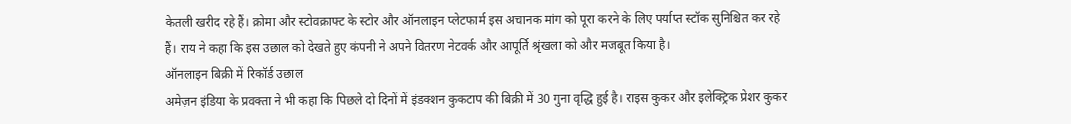केतली खरीद रहे हैं। क्रोमा और स्टोवक्राफ्ट के स्टोर और ऑनलाइन प्लेटफार्म इस अचानक मांग को पूरा करने के लिए पर्याप्त स्टॉक सुनिश्चित कर रहे हैं। राय ने कहा कि इस उछाल को देखते हुए कंपनी ने अपने वितरण नेटवर्क और आपूर्ति श्रृंखला को और मजबूत किया है।
ऑनलाइन बिक्री में रिकॉर्ड उछाल
अमेज़न इंडिया के प्रवक्ता ने भी कहा कि पिछले दो दिनों में इंडक्शन कुकटाप की बिक्री में 30 गुना वृद्धि हुई है। राइस कुकर और इलेक्ट्रिक प्रेशर कुकर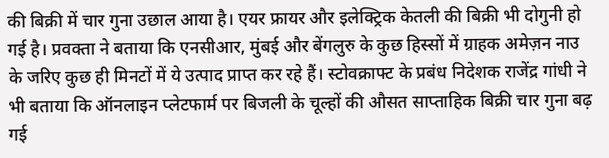की बिक्री में चार गुना उछाल आया है। एयर फ्रायर और इलेक्ट्रिक केतली की बिक्री भी दोगुनी हो गई है। प्रवक्ता ने बताया कि एनसीआर, मुंबई और बेंगलुरु के कुछ हिस्सों में ग्राहक अमेज़न नाउ के जरिए कुछ ही मिनटों में ये उत्पाद प्राप्त कर रहे हैं। स्टोवक्राफ्ट के प्रबंध निदेशक राजेंद्र गांधी ने भी बताया कि ऑनलाइन प्लेटफार्म पर बिजली के चूल्हों की औसत साप्ताहिक बिक्री चार गुना बढ़ गई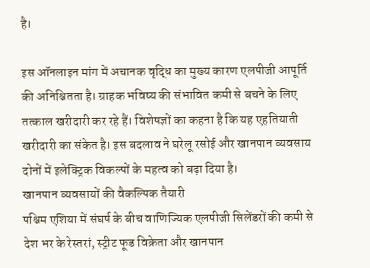है।

इस ऑनलाइन मांग में अचानक वृद्धि का मुख्य कारण एलपीजी आपूर्ति की अनिश्चितता है। ग्राहक भविष्य की संभावित कमी से बचने के लिए तत्काल खरीदारी कर रहे हैं। विशेषज्ञों का कहना है कि यह एहतियाती खरीदारी का संकेत है। इस बदलाव ने घरेलू रसोई और खानपान व्यवसाय दोनों में इलेक्ट्रिक विकल्पों के महत्व को बढ़ा दिया है।
खानपान व्यवसायों की वैकल्पिक तैयारी
पश्चिम एशिया में संघर्ष के बीच वाणिज्यिक एलपीजी सिलेंडरों की कमी से देश भर के रेस्तरां, स्ट्रीट फूड विक्रेता और खानपान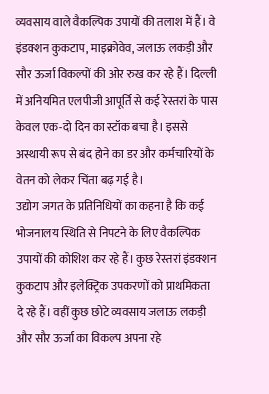व्यवसाय वाले वैकल्पिक उपायों की तलाश में हैं। वे इंडक्शन कुकटाप, माइक्रोवेव, जलाऊ लकड़ी और सौर ऊर्जा विकल्पों की ओर रुख कर रहे हैं। दिल्ली में अनियमित एलपीजी आपूर्ति से कई रेस्तरां के पास केवल एक-दो दिन का स्टॉक बचा है। इससे अस्थायी रूप से बंद होने का डर और कर्मचारियों के वेतन को लेकर चिंता बढ़ गई है।
उद्योग जगत के प्रतिनिधियों का कहना है कि कई भोजनालय स्थिति से निपटने के लिए वैकल्पिक उपायों की कोशिश कर रहे हैं। कुछ रेस्तरां इंडक्शन कुकटाप और इलेक्ट्रिक उपकरणों को प्राथमिकता दे रहे हैं। वहीं कुछ छोटे व्यवसाय जलाऊ लकड़ी और सौर ऊर्जा का विकल्प अपना रहे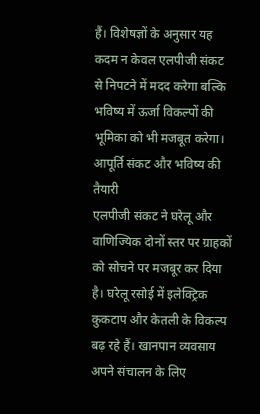हैं। विशेषज्ञों के अनुसार यह कदम न केवल एलपीजी संकट से निपटने में मदद करेगा बल्कि भविष्य में ऊर्जा विकल्पों की भूमिका को भी मजबूत करेगा।
आपूर्ति संकट और भविष्य की तैयारी
एलपीजी संकट ने घरेलू और वाणिज्यिक दोनों स्तर पर ग्राहकों को सोचने पर मजबूर कर दिया है। घरेलू रसोई में इलेक्ट्रिक कुकटाप और केतली के विकल्प बढ़ रहे हैं। खानपान व्यवसाय अपने संचालन के लिए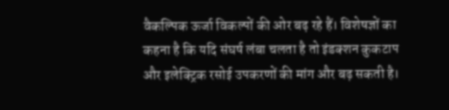वैकल्पिक ऊर्जा विकल्पों की ओर बढ़ रहे हैं। विशेषज्ञों का कहना है कि यदि संघर्ष लंबा चलता है तो इंडक्शन कुकटाप और इलेक्ट्रिक रसोई उपकरणों की मांग और बढ़ सकती है।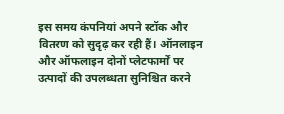इस समय कंपनियां अपने स्टॉक और वितरण को सुदृढ़ कर रही हैं। ऑनलाइन और ऑफलाइन दोनों प्लेटफार्मों पर उत्पादों की उपलब्धता सुनिश्चित करने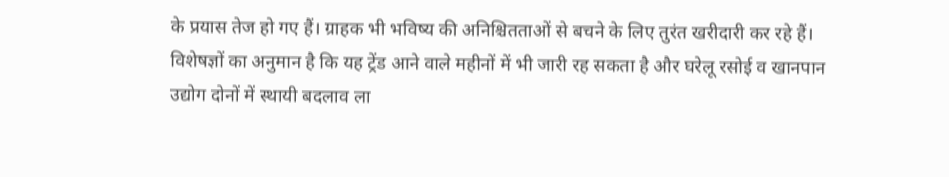के प्रयास तेज हो गए हैं। ग्राहक भी भविष्य की अनिश्चितताओं से बचने के लिए तुरंत खरीदारी कर रहे हैं। विशेषज्ञों का अनुमान है कि यह ट्रेंड आने वाले महीनों में भी जारी रह सकता है और घरेलू रसोई व खानपान उद्योग दोनों में स्थायी बदलाव ला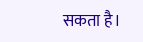सकता है।